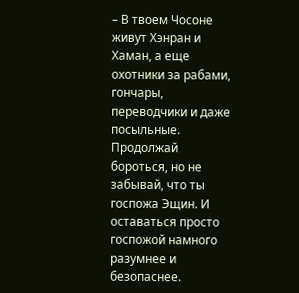– В твоем Чосоне живут Хэнран и Хаман, а еще охотники за рабами, гончары, переводчики и даже посыльные. Продолжай бороться, но не забывай, что ты госпожа Эщин. И оставаться просто госпожой намного разумнее и безопаснее.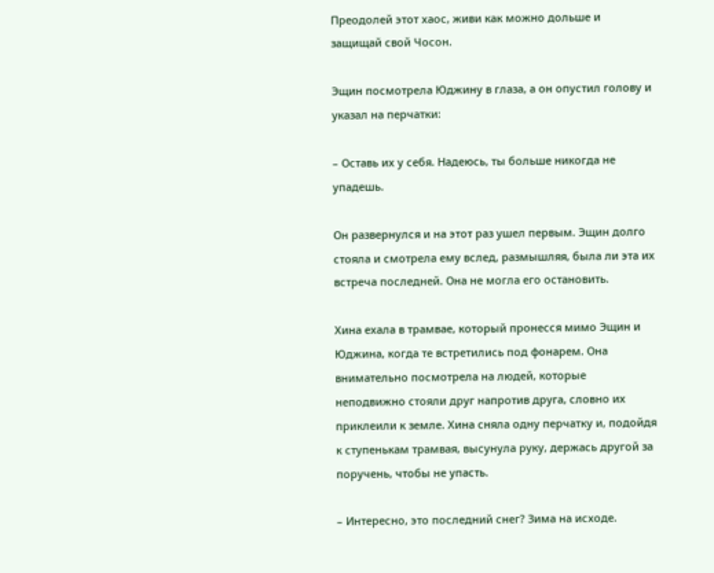Преодолей этот хаос, живи как можно дольше и защищай свой Чосон.

Эщин посмотрела Юджину в глаза, а он опустил голову и указал на перчатки:

– Оставь их у себя. Надеюсь, ты больше никогда не упадешь.

Он развернулся и на этот раз ушел первым. Эщин долго стояла и смотрела ему вслед, размышляя, была ли эта их встреча последней. Она не могла его остановить.

Хина ехала в трамвае, который пронесся мимо Эщин и Юджина, когда те встретились под фонарем. Она внимательно посмотрела на людей, которые неподвижно стояли друг напротив друга, словно их приклеили к земле. Хина сняла одну перчатку и, подойдя к ступенькам трамвая, высунула руку, держась другой за поручень, чтобы не упасть.

– Интересно, это последний снег? Зима на исходе.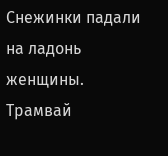Снежинки падали на ладонь женщины. Трамвай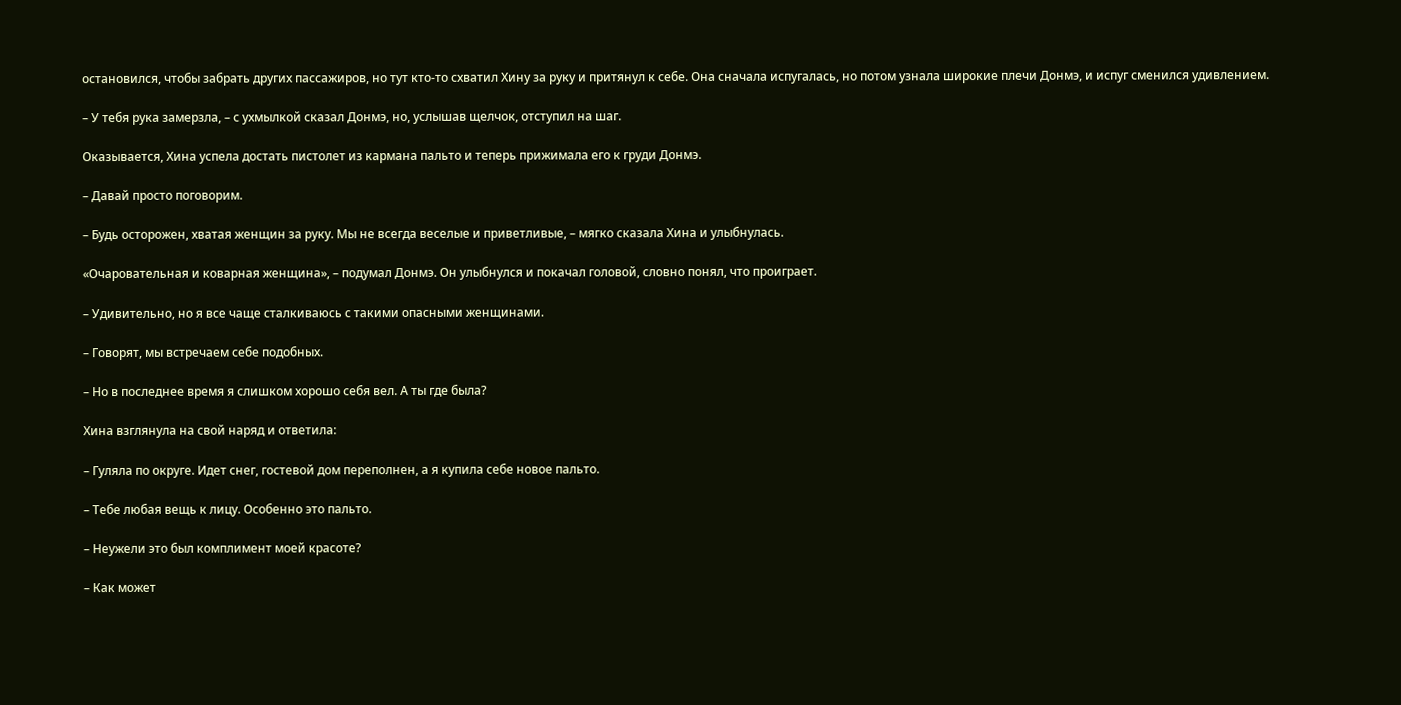остановился, чтобы забрать других пассажиров, но тут кто-то схватил Хину за руку и притянул к себе. Она сначала испугалась, но потом узнала широкие плечи Донмэ, и испуг сменился удивлением.

– У тебя рука замерзла, – с ухмылкой сказал Донмэ, но, услышав щелчок, отступил на шаг.

Оказывается, Хина успела достать пистолет из кармана пальто и теперь прижимала его к груди Донмэ.

– Давай просто поговорим.

– Будь осторожен, хватая женщин за руку. Мы не всегда веселые и приветливые, – мягко сказала Хина и улыбнулась.

«Очаровательная и коварная женщина», – подумал Донмэ. Он улыбнулся и покачал головой, словно понял, что проиграет.

– Удивительно, но я все чаще сталкиваюсь с такими опасными женщинами.

– Говорят, мы встречаем себе подобных.

– Но в последнее время я слишком хорошо себя вел. А ты где была?

Хина взглянула на свой наряд и ответила:

– Гуляла по округе. Идет снег, гостевой дом переполнен, а я купила себе новое пальто.

– Тебе любая вещь к лицу. Особенно это пальто.

– Неужели это был комплимент моей красоте?

– Как может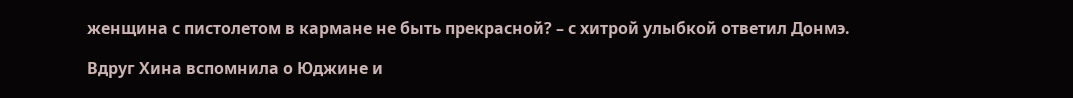женщина с пистолетом в кармане не быть прекрасной? – с хитрой улыбкой ответил Донмэ.

Вдруг Хина вспомнила о Юджине и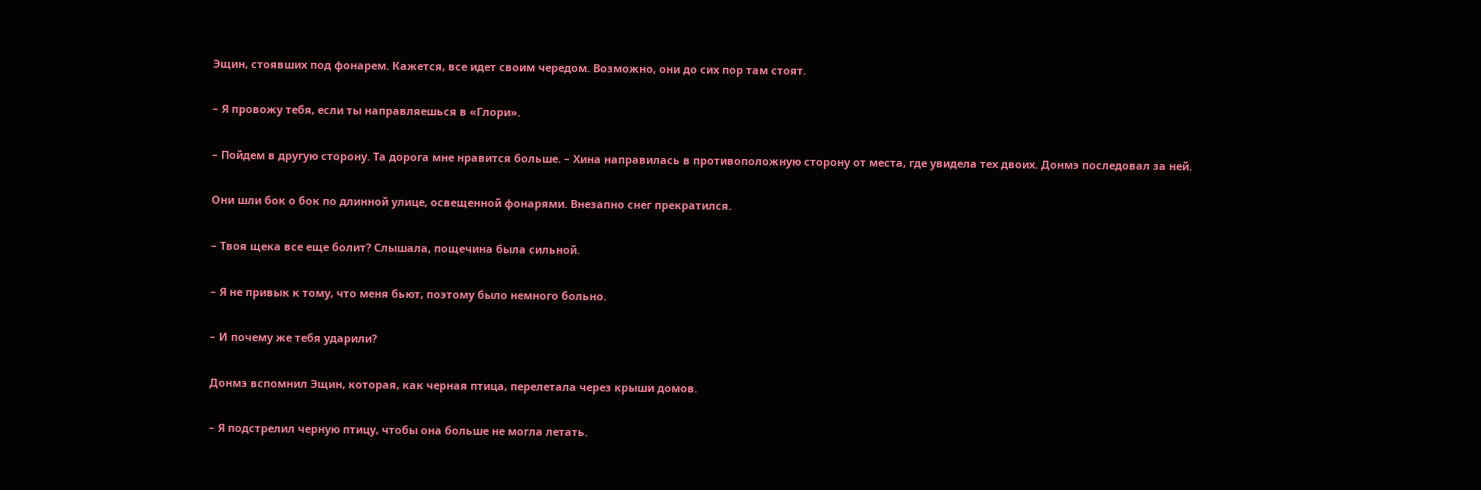Эщин, стоявших под фонарем. Кажется, все идет своим чередом. Возможно, они до сих пор там стоят.

– Я провожу тебя, если ты направляешься в «Глори».

– Пойдем в другую сторону. Та дорога мне нравится больше. – Хина направилась в противоположную сторону от места, где увидела тех двоих. Донмэ последовал за ней.

Они шли бок о бок по длинной улице, освещенной фонарями. Внезапно снег прекратился.

– Твоя щека все еще болит? Слышала, пощечина была сильной.

– Я не привык к тому, что меня бьют, поэтому было немного больно.

– И почему же тебя ударили?

Донмэ вспомнил Эщин, которая, как черная птица, перелетала через крыши домов.

– Я подстрелил черную птицу, чтобы она больше не могла летать.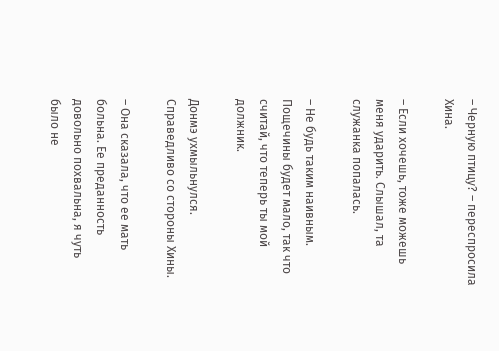– Черную птицу? – переспросила Хина.

– Если хочешь, тоже можешь меня ударить. Слышал, та служанка попалась.

– Не будь таким наивным. Пощечины будет мало, так что считай, что теперь ты мой должник.

Донмэ ухмыльнулся. Справедливо со стороны Хины.

– Она сказала, что ее мать больна. Ее преданность довольно похвальна, я чуть было не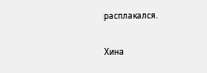расплакался.

Хина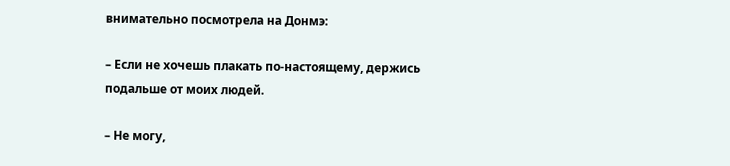внимательно посмотрела на Донмэ:

– Если не хочешь плакать по-настоящему, держись подальше от моих людей.

– Не могу,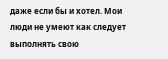даже если бы и хотел. Мои люди не умеют как следует выполнять свою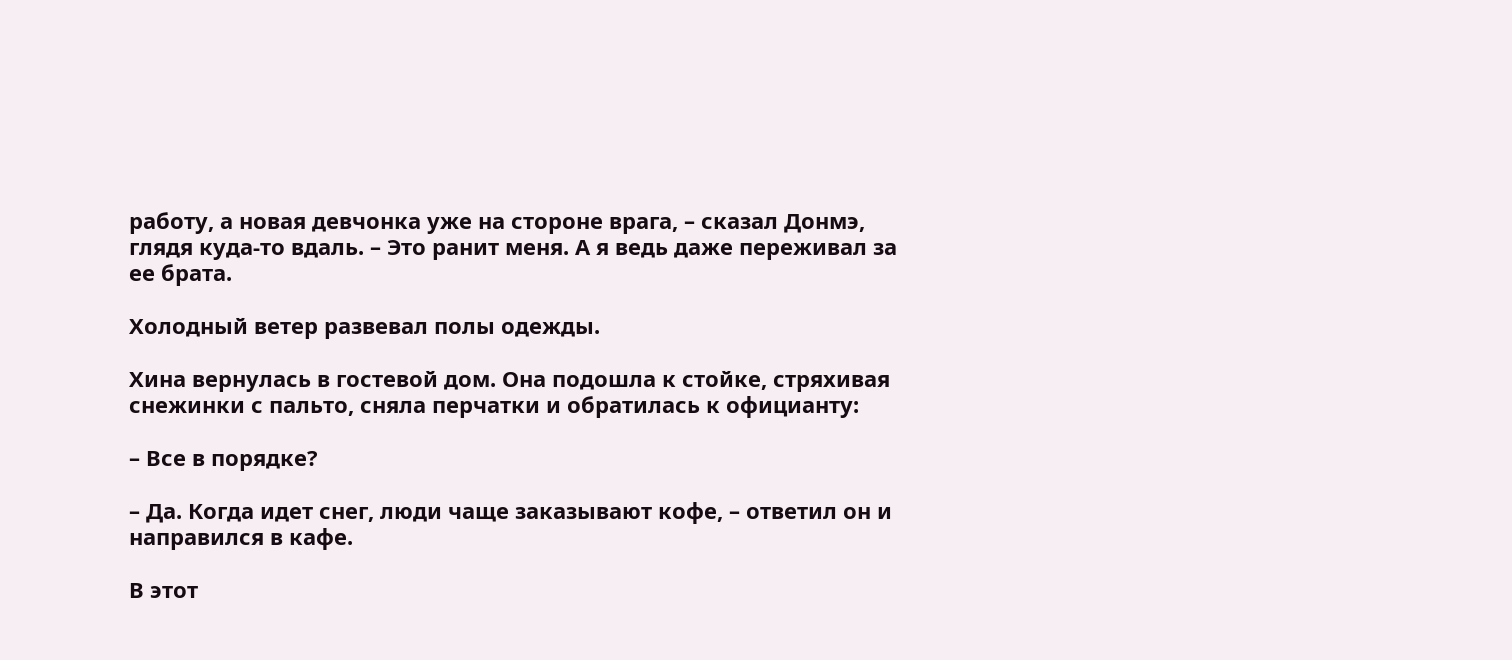работу, а новая девчонка уже на стороне врага, – сказал Донмэ, глядя куда-то вдаль. – Это ранит меня. А я ведь даже переживал за ее брата.

Холодный ветер развевал полы одежды.

Хина вернулась в гостевой дом. Она подошла к стойке, стряхивая снежинки с пальто, сняла перчатки и обратилась к официанту:

– Все в порядке?

– Да. Когда идет снег, люди чаще заказывают кофе, – ответил он и направился в кафе.

В этот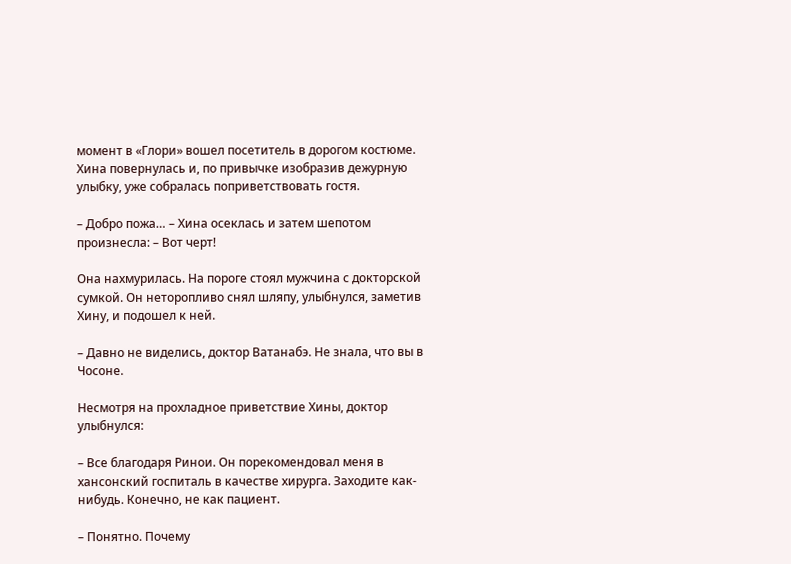момент в «Глори» вошел посетитель в дорогом костюме. Хина повернулась и, по привычке изобразив дежурную улыбку, уже собралась поприветствовать гостя.

– Добро пожа… – Хина осеклась и затем шепотом произнесла: – Вот черт!

Она нахмурилась. На пороге стоял мужчина с докторской сумкой. Он неторопливо снял шляпу, улыбнулся, заметив Хину, и подошел к ней.

– Давно не виделись, доктор Ватанабэ. Не знала, что вы в Чосоне.

Несмотря на прохладное приветствие Хины, доктор улыбнулся:

– Все благодаря Ринои. Он порекомендовал меня в хансонский госпиталь в качестве хирурга. Заходите как-нибудь. Конечно, не как пациент.

– Понятно. Почему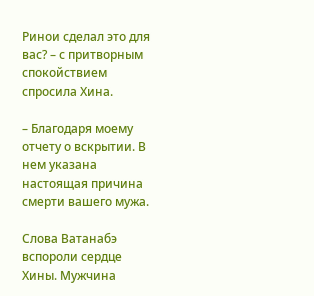Ринои сделал это для вас? – с притворным спокойствием спросила Хина.

– Благодаря моему отчету о вскрытии. В нем указана настоящая причина смерти вашего мужа.

Слова Ватанабэ вспороли сердце Хины. Мужчина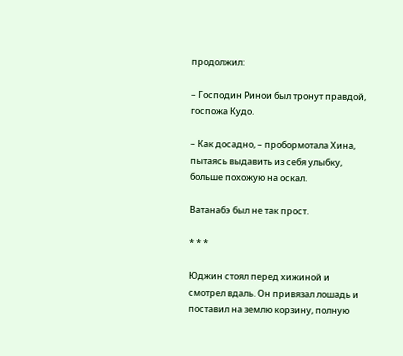продолжил:

– Господин Ринои был тронут правдой, госпожа Кудо.

– Как досадно, – пробормотала Хина, пытаясь выдавить из себя улыбку, больше похожую на оскал.

Ватанабэ был не так прост.

* * *

Юджин стоял перед хижиной и смотрел вдаль. Он привязал лошадь и поставил на землю корзину, полную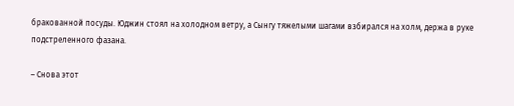бракованной посуды. Юджин стоял на холодном ветру, а Сынгу тяжелыми шагами взбирался на холм, держа в руке подстреленного фазана.

– Снова этот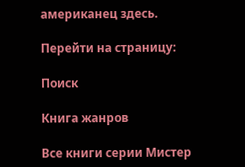американец здесь.

Перейти на страницу:

Поиск

Книга жанров

Все книги серии Мистер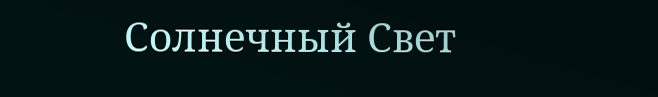Солнечный Cвет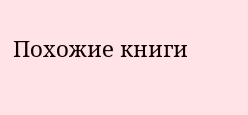Похожие книги